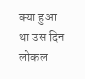क्या हुआ था उस दिन
लोकल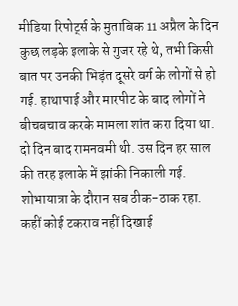मीडिया रिपोर्ट्स के मुताबिक 11 अप्रैल के दिन कुछ लड़के इलाके से गुजर रहे थे, तभी किसी बात पर उनकी भिड़ंत दूसरे वर्ग के लोगों से हो गई. हाथापाई और मारपीट के बाद लोगों ने बीचबचाव करके मामला शांत करा दिया था. दो दिन बाद रामनवमी थी. उस दिन हर साल की तरह इलाके में झांकी निकाली गई. शोभायात्रा के दौरान सब ठीक-ठाक रहा. कहीं कोई टकराव नहीं दिखाई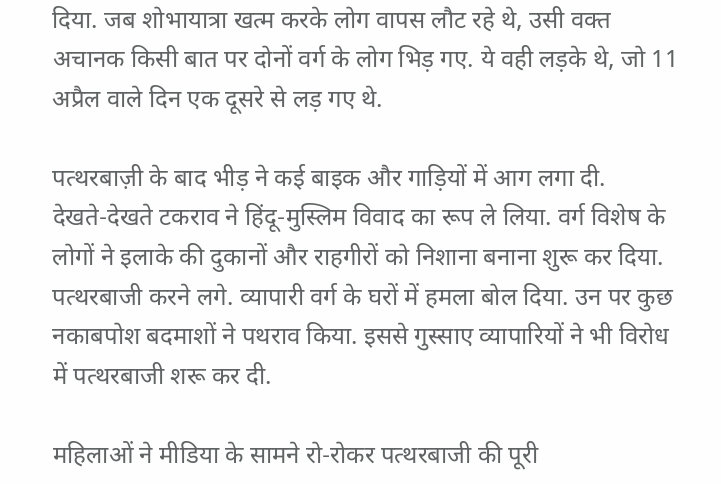दिया. जब शोभायात्रा खत्म करके लोग वापस लौट रहे थे, उसी वक्त अचानक किसी बात पर दोनों वर्ग के लोग भिड़ गए. ये वही लड़के थे, जो 11 अप्रैल वाले दिन एक दूसरे से लड़ गए थे.

पत्थरबाज़ी के बाद भीड़ ने कई बाइक और गाड़ियों में आग लगा दी.
देखते-देखते टकराव ने हिंदू-मुस्लिम विवाद का रूप ले लिया. वर्ग विशेष के लोगों ने इलाके की दुकानों और राहगीरों को निशाना बनाना शुरू कर दिया. पत्थरबाजी करने लगे. व्यापारी वर्ग के घरों में हमला बोल दिया. उन पर कुछ नकाबपोश बदमाशों ने पथराव किया. इससे गुस्साए व्यापारियों ने भी विरोध में पत्थरबाजी शरू कर दी.

महिलाओं ने मीडिया के सामने रो-रोकर पत्थरबाजी की पूरी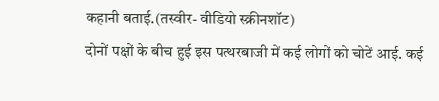कहानी बताई.(तस्वीर- वीडियो स्क्रीनशॉट)
दोनों पक्षों के बीच हुई इस पत्थरबाजी में कई लोगों को चोटें आई. कई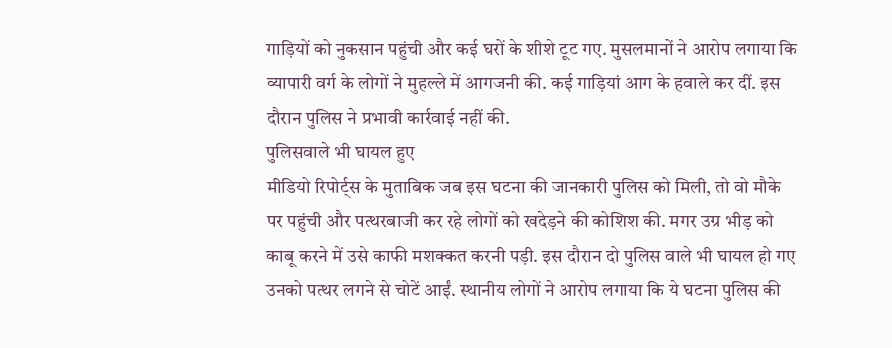गाड़ियों को नुकसान पहुंची और कई घरों के शीशे टूट गए. मुसलमानों ने आरोप लगाया कि व्यापारी वर्ग के लोगों ने मुहल्ले में आगजनी की. कई गाड़ियां आग के हवाले कर दीं. इस दौरान पुलिस ने प्रभावी कार्रवाई नहीं की.
पुलिसवाले भी घायल हुए
मीडियो रिपोर्ट्स के मुताबिक जब इस घटना की जानकारी पुलिस को मिली, तो वो मौके पर पहुंची और पत्थरबाजी कर रहे लोगों को खदेड़ने की कोशिश की. मगर उग्र भीड़ को काबू करने में उसे काफी मशक्कत करनी पड़ी. इस दौरान दो पुलिस वाले भी घायल हो गए उनको पत्थर लगने से चोटें आईं. स्थानीय लोगों ने आरोप लगाया कि ये घटना पुलिस की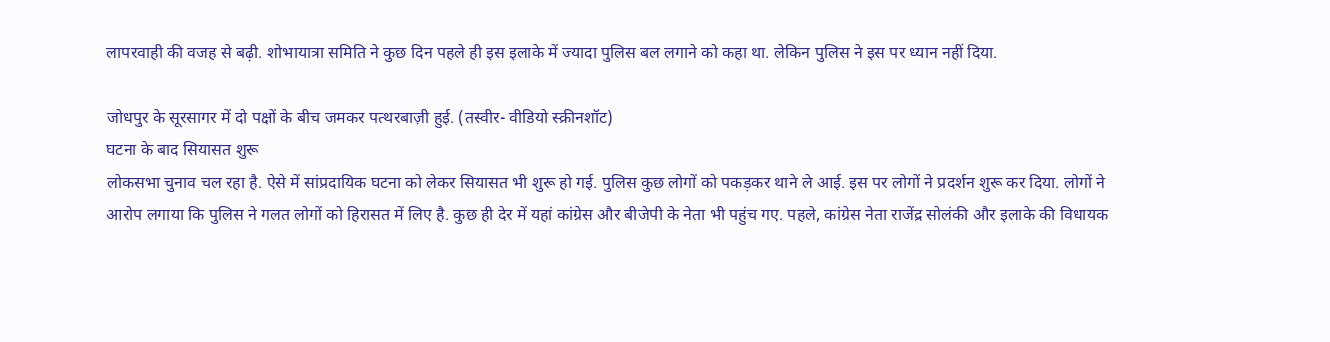लापरवाही की वजह से बढ़ी. शोभायात्रा समिति ने कुछ दिन पहले ही इस इलाके में ज्यादा पुलिस बल लगाने को कहा था. लेकिन पुलिस ने इस पर ध्यान नहीं दिया.

जोधपुर के सूरसागर में दो पक्षों के बीच जमकर पत्थरबाज़ी हुई. (तस्वीर- वीडियो स्क्रीनशॉट)
घटना के बाद सियासत शुरू
लोकसभा चुनाव चल रहा है. ऐसे में सांप्रदायिक घटना को लेकर सियासत भी शुरू हो गई. पुलिस कुछ लोगों को पकड़कर थाने ले आई. इस पर लोगों ने प्रदर्शन शुरू कर दिया. लोगों ने आरोप लगाया कि पुलिस ने गलत लोगों को हिरासत में लिए है. कुछ ही देर में यहां कांग्रेस और बीजेपी के नेता भी पहुंच गए. पहले, कांग्रेस नेता राजेंद्र सोलंकी और इलाके की विधायक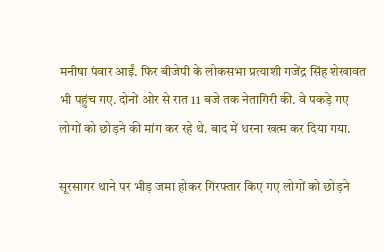मनीषा पंवार आईं. फिर बीजेपी के लोकसभा प्रत्याशी गजेंद्र सिंह शेखावत भी पहुंच गए. दोनों ओर से रात 11 बजे तक नेतागिरी की. वे पकड़े गए लोगों को छोड़ने की मांग कर रहे थे. बाद में धरना खत्म कर दिया गया.

सूरसागर थाने पर भीड़ जमा होकर गिरफ्तार किए गए लोगों को छोड़ने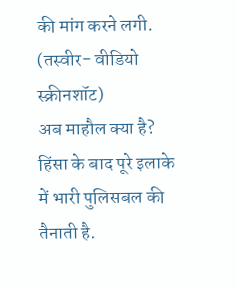की मांग करने लगी. (तस्वीर- वीडियो स्क्रीनशॉट)
अब माहौल क्या है?
हिंसा के बाद पूरे इलाके में भारी पुलिसबल की तैनाती है.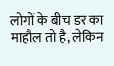लोगों के बीच डर का माहौल तो है, लेकिन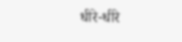धीरे-धीरे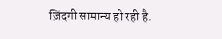ज़िंदगी सामान्य हो रही है.